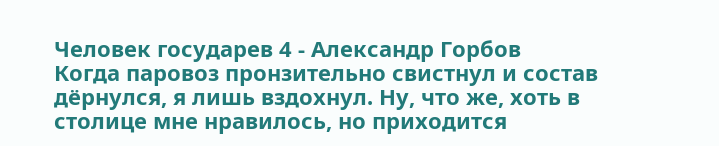Человек государев 4 - Александр Горбов
Когда паровоз пронзительно свистнул и состав дёрнулся, я лишь вздохнул. Ну, что же, хоть в столице мне нравилось, но приходится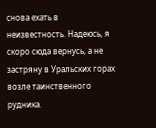снова ехать в неизвестность. Надеюсь, я скоро сюда вернусь, а не застряну в Уральских горах возле таинственного рудника.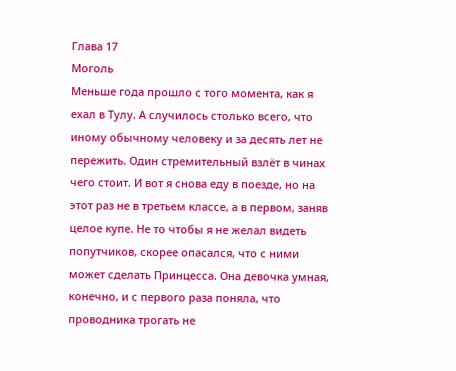Глава 17
Моголь
Меньше года прошло с того момента, как я ехал в Тулу. А случилось столько всего, что иному обычному человеку и за десять лет не пережить. Один стремительный взлёт в чинах чего стоит. И вот я снова еду в поезде, но на этот раз не в третьем классе, а в первом, заняв целое купе. Не то чтобы я не желал видеть попутчиков, скорее опасался, что с ними может сделать Принцесса. Она девочка умная, конечно, и с первого раза поняла, что проводника трогать не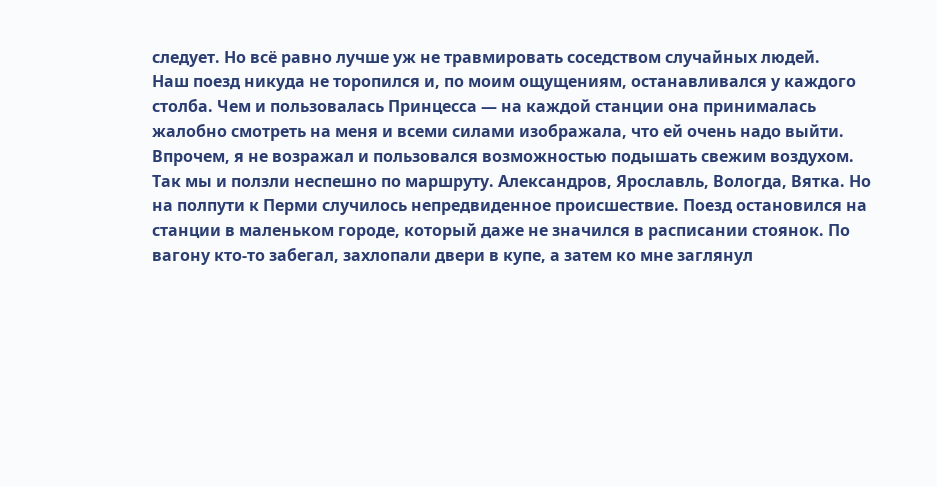следует. Но всё равно лучше уж не травмировать соседством случайных людей.
Наш поезд никуда не торопился и, по моим ощущениям, останавливался у каждого столба. Чем и пользовалась Принцесса — на каждой станции она принималась жалобно смотреть на меня и всеми силами изображала, что ей очень надо выйти. Впрочем, я не возражал и пользовался возможностью подышать свежим воздухом.
Так мы и ползли неспешно по маршруту. Александров, Ярославль, Вологда, Вятка. Но на полпути к Перми случилось непредвиденное происшествие. Поезд остановился на станции в маленьком городе, который даже не значился в расписании стоянок. По вагону кто-то забегал, захлопали двери в купе, а затем ко мне заглянул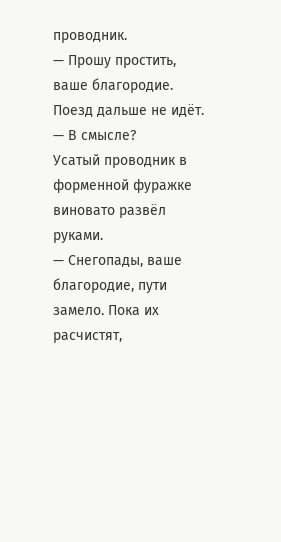проводник.
— Прошу простить, ваше благородие. Поезд дальше не идёт.
— В смысле?
Усатый проводник в форменной фуражке виновато развёл руками.
— Снегопады, ваше благородие, пути замело. Пока их расчистят,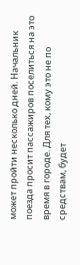может пройти несколько дней. Начальник поезда просит пассажиров поселиться на это время в городе. Для тех, кому это не по средствам, будет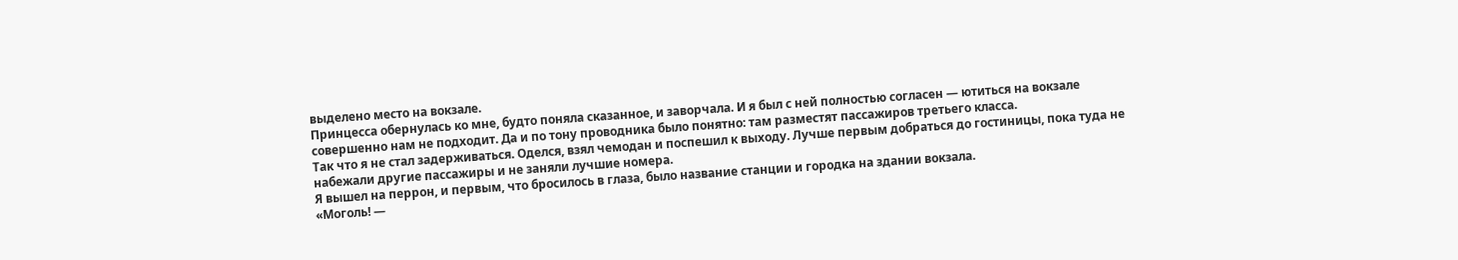выделено место на вокзале.
Принцесса обернулась ко мне, будто поняла сказанное, и заворчала. И я был с ней полностью согласен — ютиться на вокзале совершенно нам не подходит. Да и по тону проводника было понятно: там разместят пассажиров третьего класса.
Так что я не стал задерживаться. Оделся, взял чемодан и поспешил к выходу. Лучше первым добраться до гостиницы, пока туда не набежали другие пассажиры и не заняли лучшие номера.
Я вышел на перрон, и первым, что бросилось в глаза, было название станции и городка на здании вокзала.
«Моголь! —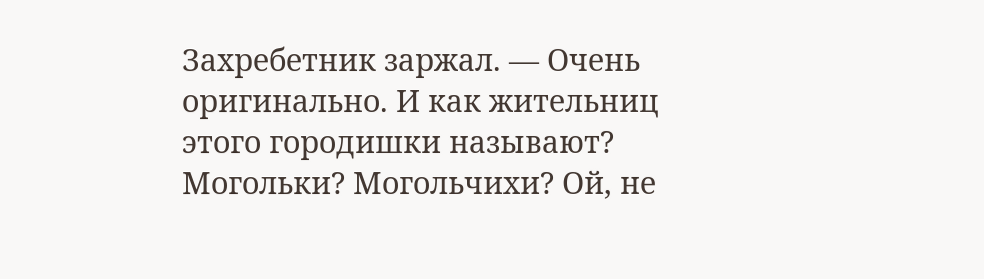Захребетник заржал. — Очень оригинально. И как жительниц этого городишки называют? Могольки? Могольчихи? Ой, не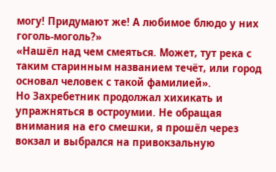могу! Придумают же! А любимое блюдо у них гоголь-моголь?»
«Нашёл над чем смеяться. Может, тут река с таким старинным названием течёт, или город основал человек с такой фамилией».
Но Захребетник продолжал хихикать и упражняться в остроумии. Не обращая внимания на его смешки, я прошёл через вокзал и выбрался на привокзальную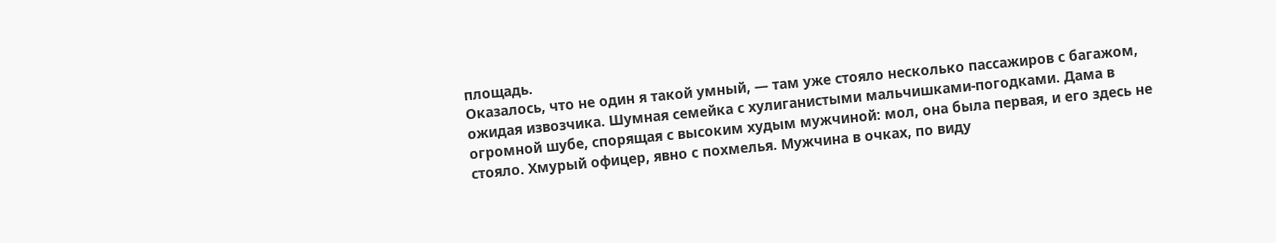площадь.
Оказалось, что не один я такой умный, — там уже стояло несколько пассажиров с багажом, ожидая извозчика. Шумная семейка с хулиганистыми мальчишками-погодками. Дама в огромной шубе, спорящая с высоким худым мужчиной: мол, она была первая, и его здесь не стояло. Хмурый офицер, явно с похмелья. Мужчина в очках, по виду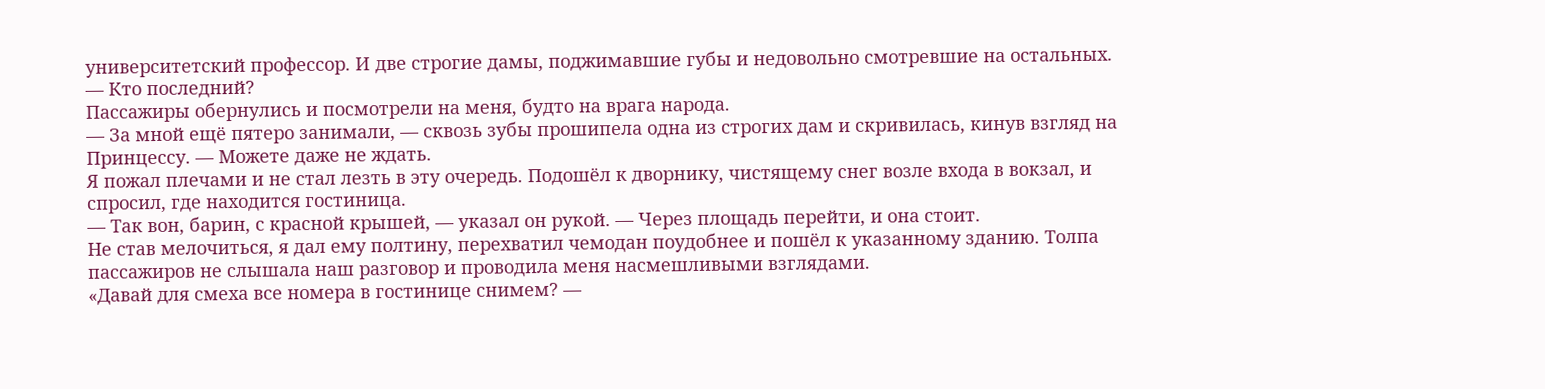университетский профессор. И две строгие дамы, поджимавшие губы и недовольно смотревшие на остальных.
— Кто последний?
Пассажиры обернулись и посмотрели на меня, будто на врага народа.
— За мной ещё пятеро занимали, — сквозь зубы прошипела одна из строгих дам и скривилась, кинув взгляд на Принцессу. — Можете даже не ждать.
Я пожал плечами и не стал лезть в эту очередь. Подошёл к дворнику, чистящему снег возле входа в вокзал, и спросил, где находится гостиница.
— Так вон, барин, с красной крышей, — указал он рукой. — Через площадь перейти, и она стоит.
Не став мелочиться, я дал ему полтину, перехватил чемодан поудобнее и пошёл к указанному зданию. Толпа пассажиров не слышала наш разговор и проводила меня насмешливыми взглядами.
«Давай для смеха все номера в гостинице снимем? —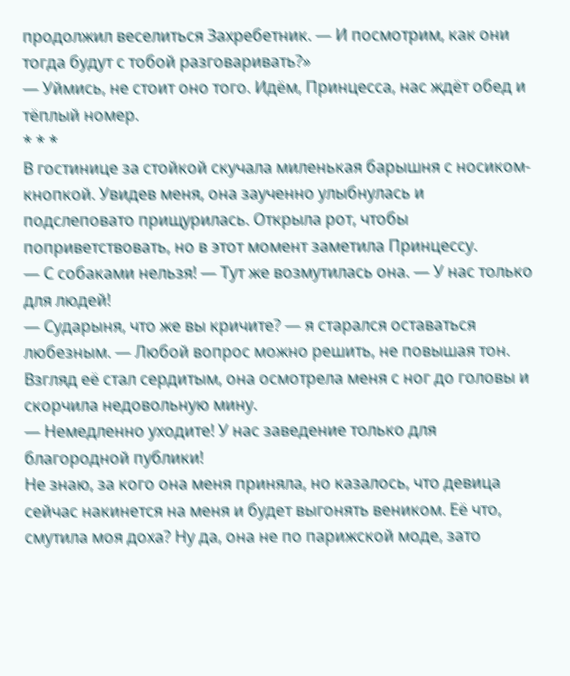продолжил веселиться Захребетник. — И посмотрим, как они тогда будут с тобой разговаривать?»
— Уймись, не стоит оно того. Идём, Принцесса, нас ждёт обед и тёплый номер.
* * *
В гостинице за стойкой скучала миленькая барышня с носиком-кнопкой. Увидев меня, она заученно улыбнулась и подслеповато прищурилась. Открыла рот, чтобы поприветствовать, но в этот момент заметила Принцессу.
— С собаками нельзя! — Тут же возмутилась она. — У нас только для людей!
— Сударыня, что же вы кричите? — я старался оставаться любезным. — Любой вопрос можно решить, не повышая тон.
Взгляд её стал сердитым, она осмотрела меня с ног до головы и скорчила недовольную мину.
— Немедленно уходите! У нас заведение только для благородной публики!
Не знаю, за кого она меня приняла, но казалось, что девица сейчас накинется на меня и будет выгонять веником. Её что, смутила моя доха? Ну да, она не по парижской моде, зато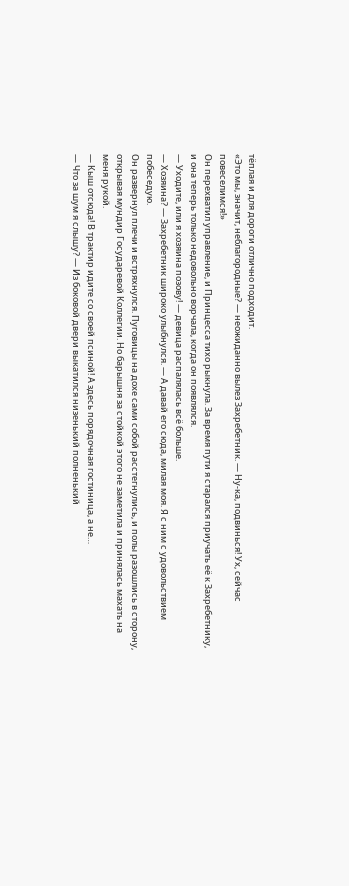тёплая и для дороги отлично подходит.
«Это мы, значит, неблагородные? — неожиданно вылез Захребетник. — Ну-ка, подвинься! Ух, сейчас повеселимся!»
Он перехватил управление, и Принцесса тихо рыкнула. За время пути я старался приучать её к Захребетнику, и она теперь только недовольно ворчала, когда он появлялся.
— Уходите, или я хозяина позову! — девица распалялась всё больше.
— Хозяина? — Захребетник широко улыбнулся. — А давай его сюда, милая моя. Я с ним с удовольствием побеседую.
Он развернул плечи и встряхнулся. Пуговицы на дохе сами собой расстегнулись, и полы разошлись в сторону, открывая мундир Государевой Коллегии. Но барышня за стойкой этого не заметила и принялась махать на меня рукой.
— Кыш отсюда! В трактир идите со своей псиной! А здесь порядочная гостиница, а не…
— Что за шум я слышу? — Из боковой двери выкатился низенький полненький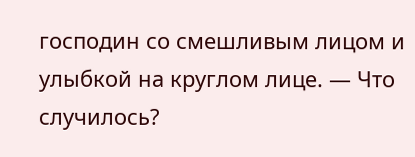господин со смешливым лицом и улыбкой на круглом лице. — Что случилось?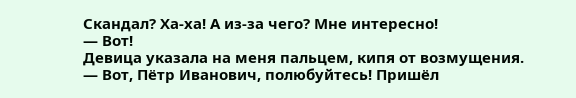Скандал? Ха-ха! А из-за чего? Мне интересно!
— Вот!
Девица указала на меня пальцем, кипя от возмущения.
— Вот, Пётр Иванович, полюбуйтесь! Пришёл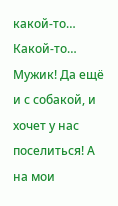какой-то… Какой-то… Мужик! Да ещё и с собакой, и хочет у нас поселиться! А на мои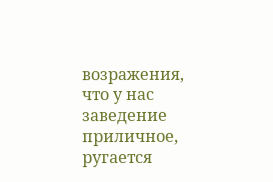возражения, что у нас заведение приличное, ругается